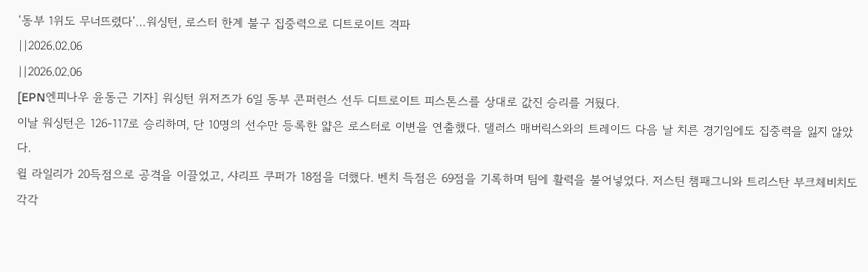‘동부 1위도 무너뜨렸다’…워싱턴, 로스터 한계 불구 집중력으로 디트로이트 격파
||2026.02.06
||2026.02.06
[EPN엔피나우 윤동근 기자] 워싱턴 위저즈가 6일 동부 콘퍼런스 선두 디트로이트 피스톤스를 상대로 값진 승리를 거뒀다.
이날 워싱턴은 126-117로 승리하며, 단 10명의 선수만 등록한 얇은 로스터로 이변을 연출했다. 댈러스 매버릭스와의 트레이드 다음 날 치른 경기임에도 집중력을 잃지 않았다.
윌 라일리가 20득점으로 공격을 이끌었고, 샤리프 쿠퍼가 18점을 더했다. 벤치 득점은 69점을 기록하며 팀에 활력을 불어넣었다. 저스틴 챔패그니와 트리스탄 부크체비치도 각각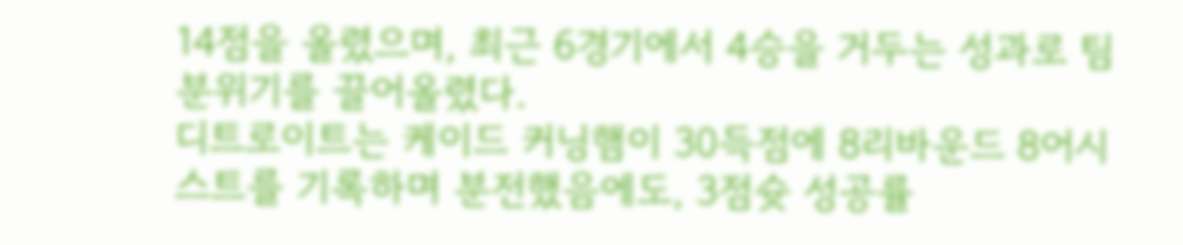14점을 올렸으며, 최근 6경기에서 4승을 거두는 성과로 팀 분위기를 끌어올렸다.
디트로이트는 케이드 커닝햄이 30득점에 8리바운드 8어시스트를 기록하며 분전했음에도, 3점슛 성공률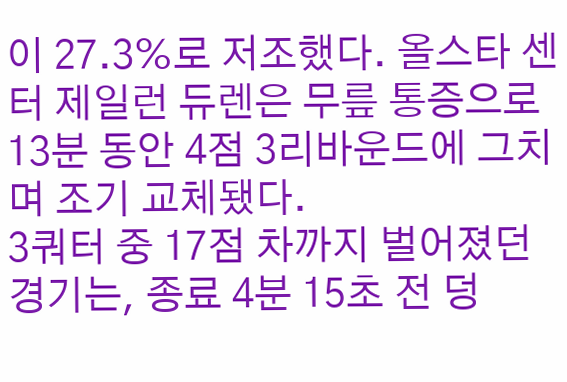이 27.3%로 저조했다. 올스타 센터 제일런 듀렌은 무릎 통증으로 13분 동안 4점 3리바운드에 그치며 조기 교체됐다.
3쿼터 중 17점 차까지 벌어졌던 경기는, 종료 4분 15초 전 덩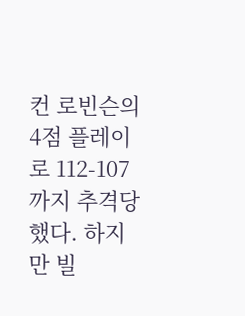컨 로빈슨의 4점 플레이로 112-107까지 추격당했다. 하지만 빌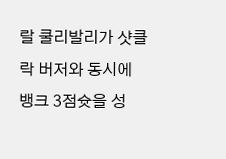랄 쿨리발리가 샷클락 버저와 동시에 뱅크 3점슛을 성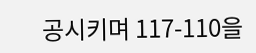공시키며 117-110을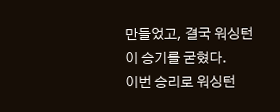만들었고, 결국 워싱턴이 승기를 굳혔다.
이번 승리로 워싱턴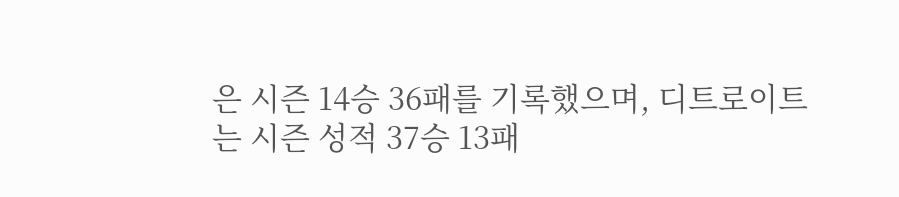은 시즌 14승 36패를 기록했으며, 디트로이트는 시즌 성적 37승 13패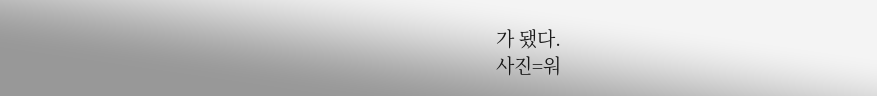가 됐다.
사진=워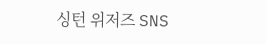싱턴 위저즈 SNS